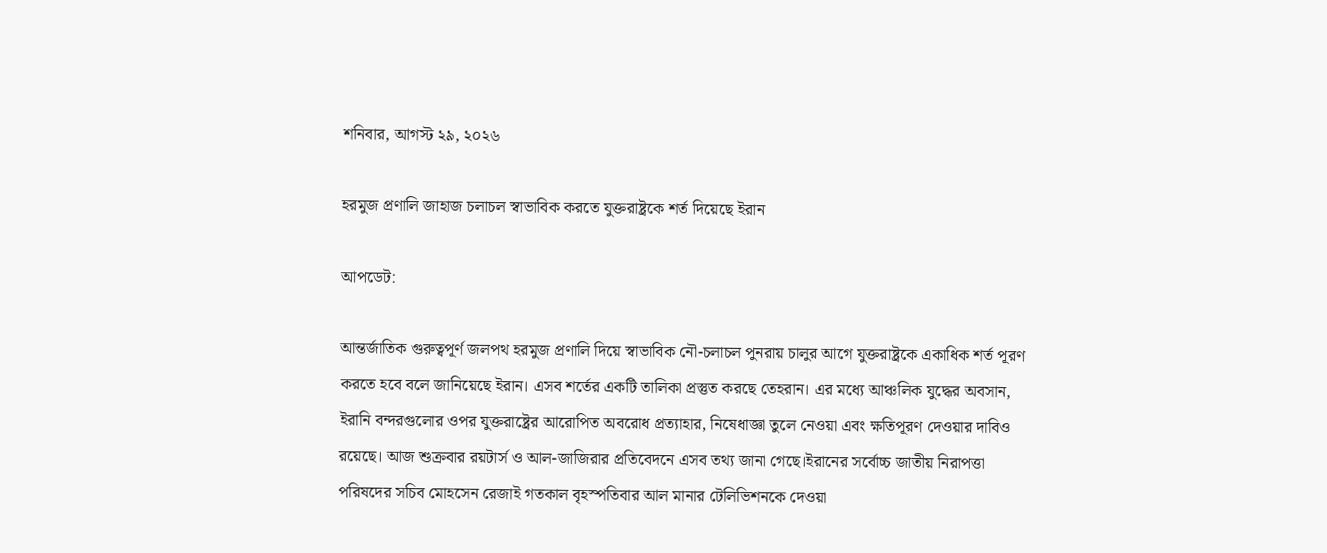শনিবার, আগস্ট ২৯, ২০২৬

হরমুজ প্রণালি জাহাজ চলাচল স্বাভাবিক করতে যুক্তরাষ্ট্রকে শর্ত দিয়েছে ইরান

আপডেট:

আন্তর্জাতিক গুরুত্বপূর্ণ জলপথ হরমুজ প্রণালি দিয়ে স্বাভাবিক নৌ-চলাচল পুনরায় চালুর আগে যুক্তরাষ্ট্রকে একাধিক শর্ত পূরণ করতে হবে বলে জানিয়েছে ইরান। এসব শর্তের একটি তালিকা প্রস্তুত করছে তেহরান। এর মধ্যে আঞ্চলিক যুদ্ধের অবসান, ইরানি বন্দরগুলোর ওপর যুক্তরাষ্ট্রের আরোপিত অবরোধ প্রত্যাহার, নিষেধাজ্ঞা তুলে নেওয়া এবং ক্ষতিপূরণ দেওয়ার দাবিও রয়েছে। আজ শুক্রবার রয়টার্স ও আল-জাজিরার প্রতিবেদনে এসব তথ্য জানা গেছে।ইরানের সর্বোচ্চ জাতীয় নিরাপত্তা পরিষদের সচিব মোহসেন রেজাই গতকাল বৃহস্পতিবার আল মানার টেলিভিশনকে দেওয়া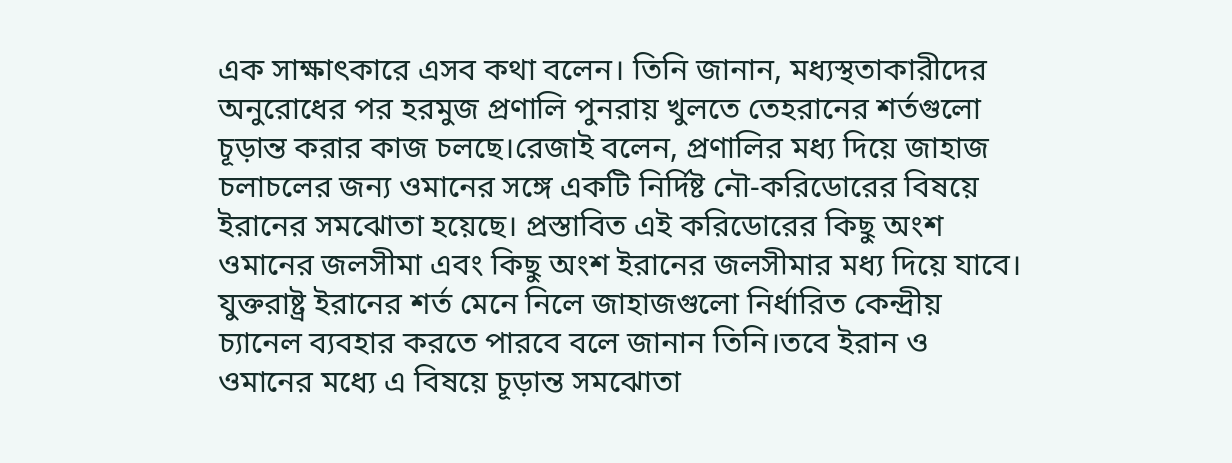এক সাক্ষাৎকারে এসব কথা বলেন। তিনি জানান, মধ্যস্থতাকারীদের অনুরোধের পর হরমুজ প্রণালি পুনরায় খুলতে তেহরানের শর্তগুলো চূড়ান্ত করার কাজ চলছে।রেজাই বলেন, প্রণালির মধ্য দিয়ে জাহাজ চলাচলের জন্য ওমানের সঙ্গে একটি নির্দিষ্ট নৌ-করিডোরের বিষয়ে ইরানের সমঝোতা হয়েছে। প্রস্তাবিত এই করিডোরের কিছু অংশ ওমানের জলসীমা এবং কিছু অংশ ইরানের জলসীমার মধ্য দিয়ে যাবে। যুক্তরাষ্ট্র ইরানের শর্ত মেনে নিলে জাহাজগুলো নির্ধারিত কেন্দ্রীয় চ্যানেল ব্যবহার করতে পারবে বলে জানান তিনি।তবে ইরান ও ওমানের মধ্যে এ বিষয়ে চূড়ান্ত সমঝোতা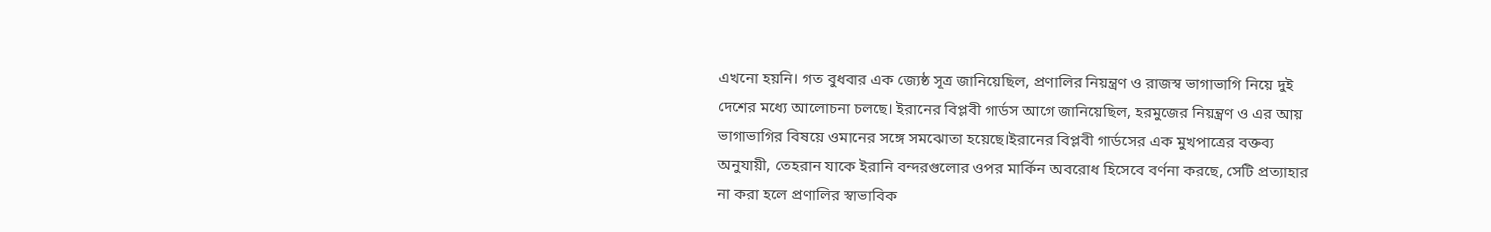এখনো হয়নি। গত বুধবার এক জ্যেষ্ঠ সূত্র জানিয়েছিল, প্রণালির নিয়ন্ত্রণ ও রাজস্ব ভাগাভাগি নিয়ে দুই দেশের মধ্যে আলোচনা চলছে। ইরানের বিপ্লবী গার্ডস আগে জানিয়েছিল, হরমুজের নিয়ন্ত্রণ ও এর আয় ভাগাভাগির বিষয়ে ওমানের সঙ্গে সমঝোতা হয়েছে।ইরানের বিপ্লবী গার্ডসের এক মুখপাত্রের বক্তব্য অনুযায়ী, তেহরান যাকে ইরানি বন্দরগুলোর ওপর মার্কিন অবরোধ হিসেবে বর্ণনা করছে, সেটি প্রত্যাহার না করা হলে প্রণালির স্বাভাবিক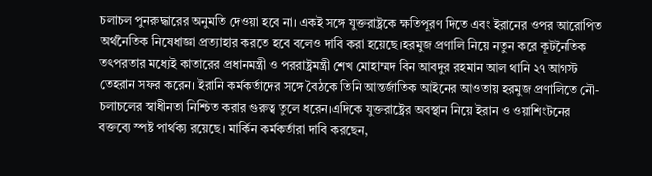চলাচল পুনরুদ্ধারের অনুমতি দেওয়া হবে না। একই সঙ্গে যুক্তরাষ্ট্রকে ক্ষতিপূরণ দিতে এবং ইরানের ওপর আরোপিত অর্থনৈতিক নিষেধাজ্ঞা প্রত্যাহার করতে হবে বলেও দাবি করা হয়েছে।হরমুজ প্রণালি নিয়ে নতুন করে কূটনৈতিক তৎপরতার মধ্যেই কাতারের প্রধানমন্ত্রী ও পররাষ্ট্রমন্ত্রী শেখ মোহাম্মদ বিন আবদুর রহমান আল থানি ২৭ আগস্ট তেহরান সফর করেন। ইরানি কর্মকর্তাদের সঙ্গে বৈঠকে তিনি আন্তর্জাতিক আইনের আওতায় হরমুজ প্রণালিতে নৌ-চলাচলের স্বাধীনতা নিশ্চিত করার গুরুত্ব তুলে ধরেন।এদিকে যুক্তরাষ্ট্রের অবস্থান নিয়ে ইরান ও ওয়াশিংটনের বক্তব্যে স্পষ্ট পার্থক্য রয়েছে। মার্কিন কর্মকর্তারা দাবি করছেন,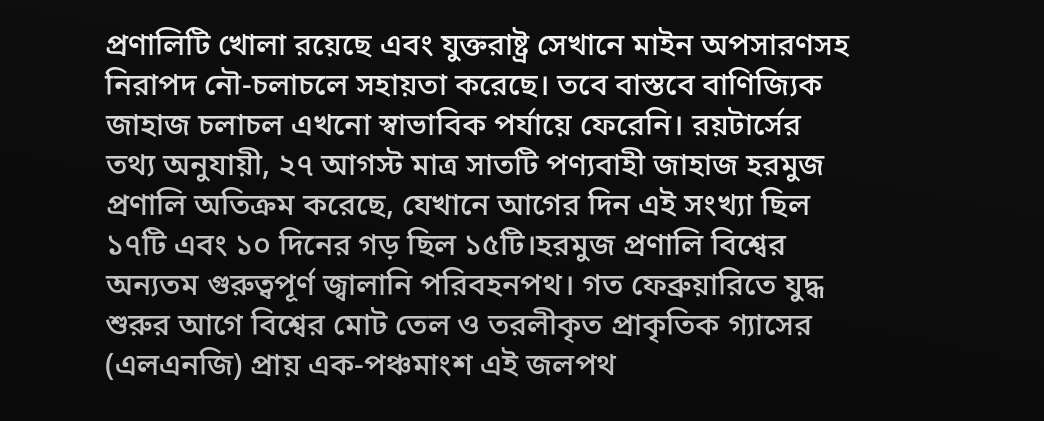প্রণালিটি খোলা রয়েছে এবং যুক্তরাষ্ট্র সেখানে মাইন অপসারণসহ নিরাপদ নৌ-চলাচলে সহায়তা করেছে। তবে বাস্তবে বাণিজ্যিক জাহাজ চলাচল এখনো স্বাভাবিক পর্যায়ে ফেরেনি। রয়টার্সের তথ্য অনুযায়ী, ২৭ আগস্ট মাত্র সাতটি পণ্যবাহী জাহাজ হরমুজ প্রণালি অতিক্রম করেছে, যেখানে আগের দিন এই সংখ্যা ছিল ১৭টি এবং ১০ দিনের গড় ছিল ১৫টি।হরমুজ প্রণালি বিশ্বের অন্যতম গুরুত্বপূর্ণ জ্বালানি পরিবহনপথ। গত ফেব্রুয়ারিতে যুদ্ধ শুরুর আগে বিশ্বের মোট তেল ও তরলীকৃত প্রাকৃতিক গ্যাসের (এলএনজি) প্রায় এক-পঞ্চমাংশ এই জলপথ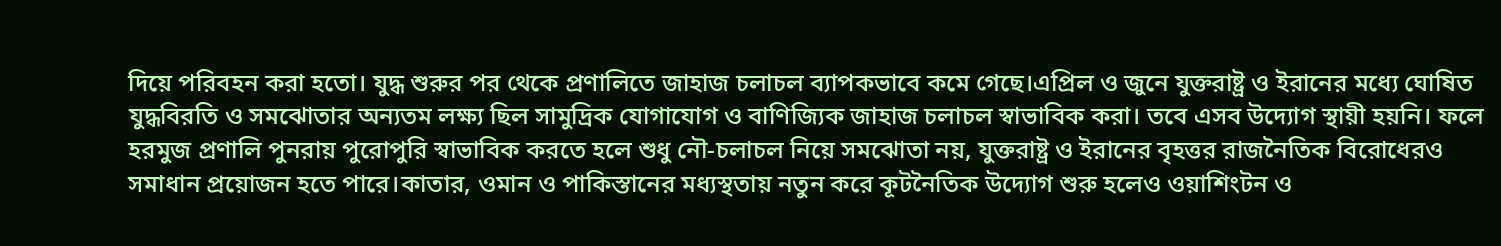দিয়ে পরিবহন করা হতো। যুদ্ধ শুরুর পর থেকে প্রণালিতে জাহাজ চলাচল ব্যাপকভাবে কমে গেছে।এপ্রিল ও জুনে যুক্তরাষ্ট্র ও ইরানের মধ্যে ঘোষিত যুদ্ধবিরতি ও সমঝোতার অন্যতম লক্ষ্য ছিল সামুদ্রিক যোগাযোগ ও বাণিজ্যিক জাহাজ চলাচল স্বাভাবিক করা। তবে এসব উদ্যোগ স্থায়ী হয়নি। ফলে হরমুজ প্রণালি পুনরায় পুরোপুরি স্বাভাবিক করতে হলে শুধু নৌ-চলাচল নিয়ে সমঝোতা নয়, যুক্তরাষ্ট্র ও ইরানের বৃহত্তর রাজনৈতিক বিরোধেরও সমাধান প্রয়োজন হতে পারে।কাতার, ওমান ও পাকিস্তানের মধ্যস্থতায় নতুন করে কূটনৈতিক উদ্যোগ শুরু হলেও ওয়াশিংটন ও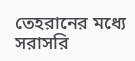তেহরানের মধ্যে সরাসরি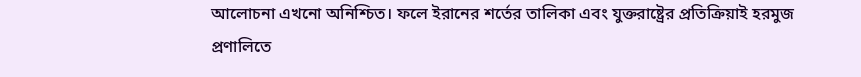আলোচনা এখনো অনিশ্চিত। ফলে ইরানের শর্তের তালিকা এবং যুক্তরাষ্ট্রের প্রতিক্রিয়াই হরমুজ প্রণালিতে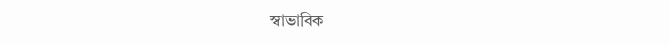স্বাভাবিক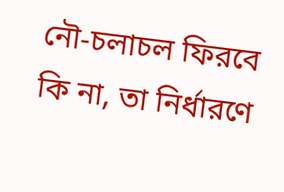নৌ-চলাচল ফিরবে কি না, তা নির্ধারণে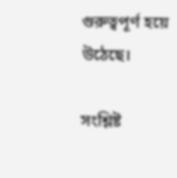গুরুত্বপূর্ণ হয়ে উঠেছে।

সংশ্লিষ্ট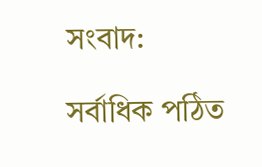সংবাদ:

সর্বাধিক পঠিত